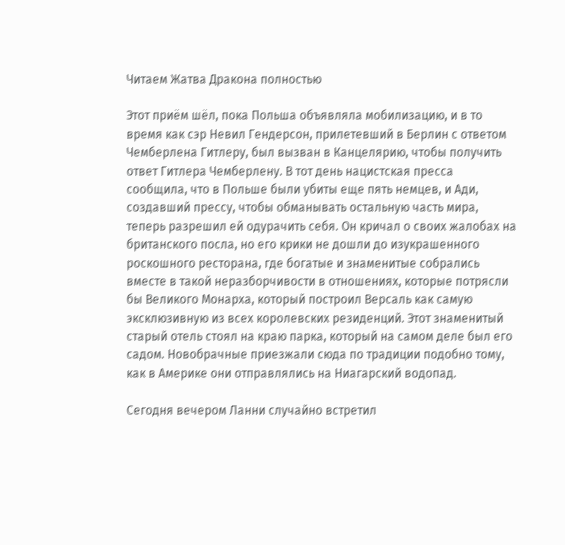Читаем Жатва Дракона полностью

Этот приём шёл, пока Польша объявляла мобилизацию, и в то время как сэр Невил Гендерсон, прилетевший в Берлин с ответом Чемберлена Гитлеру, был вызван в Канцелярию, чтобы получить ответ Гитлера Чемберлену. В тот день нацистская пресса сообщила, что в Польше были убиты еще пять немцев, и Ади, создавший прессу, чтобы обманывать остальную часть мира, теперь разрешил ей одурачить себя. Он кричал о своих жалобах на британского посла, но его крики не дошли до изукрашенного роскошного ресторана, где богатые и знаменитые собрались вместе в такой неразборчивости в отношениях, которые потрясли бы Великого Монарха, который построил Версаль как самую эксклюзивную из всех королевских резиденций. Этот знаменитый старый отель стоял на краю парка, который на самом деле был его садом. Новобрачные приезжали сюда по традиции подобно тому, как в Америке они отправлялись на Ниагарский водопад.

Сегодня вечером Ланни случайно встретил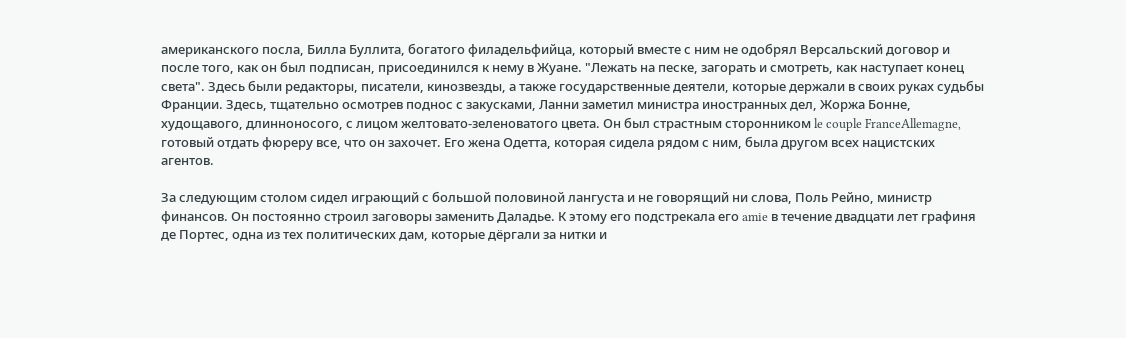американского посла, Билла Буллита, богатого филадельфийца, который вместе с ним не одобрял Версальский договор и после того, как он был подписан, присоединился к нему в Жуане. "Лежать на песке, загорать и смотреть, как наступает конец света". Здесь были редакторы, писатели, кинозвезды, а также государственные деятели, которые держали в своих руках судьбы Франции. Здесь, тщательно осмотрев поднос с закусками, Ланни заметил министра иностранных дел, Жоржа Бонне, худощавого, длинноносого, с лицом желтовато-зеленоватого цвета. Он был страстным сторонником le couple FranceAllemagne, готовый отдать фюреру все, что он захочет. Его жена Одетта, которая сидела рядом с ним, была другом всех нацистских агентов.

За следующим столом сидел играющий с большой половиной лангуста и не говорящий ни слова, Поль Рейно, министр финансов. Он постоянно строил заговоры заменить Даладье. К этому его подстрекала его amie в течение двадцати лет графиня де Портес, одна из тех политических дам, которые дёргали за нитки и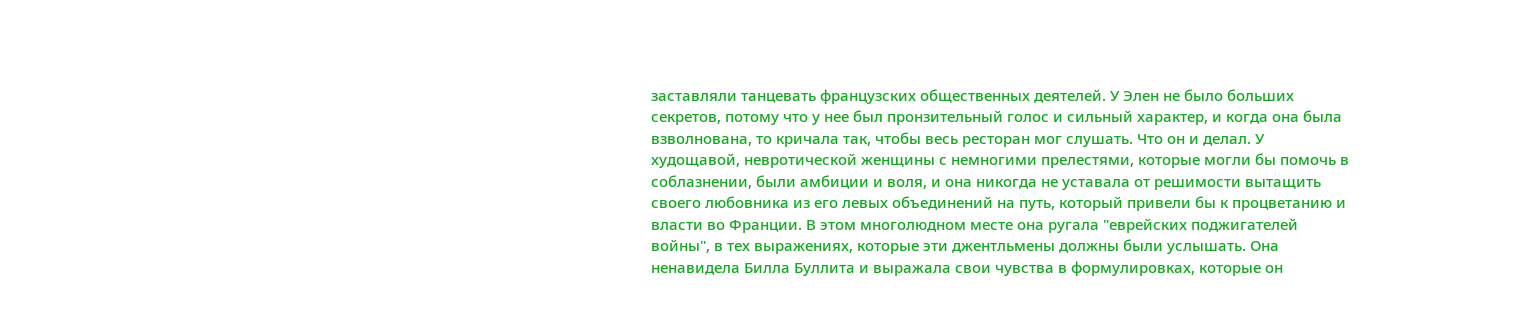заставляли танцевать французских общественных деятелей. У Элен не было больших секретов, потому что у нее был пронзительный голос и сильный характер, и когда она была взволнована, то кричала так, чтобы весь ресторан мог слушать. Что он и делал. У худощавой, невротической женщины с немногими прелестями, которые могли бы помочь в соблазнении, были амбиции и воля, и она никогда не уставала от решимости вытащить своего любовника из его левых объединений на путь, который привели бы к процветанию и власти во Франции. В этом многолюдном месте она ругала "еврейских поджигателей войны", в тех выражениях, которые эти джентльмены должны были услышать. Она ненавидела Билла Буллита и выражала свои чувства в формулировках, которые он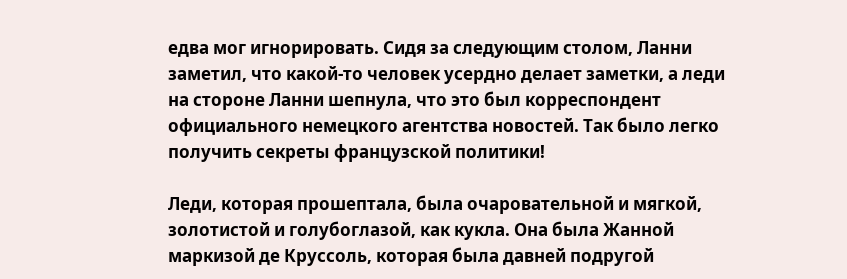едва мог игнорировать. Сидя за следующим столом, Ланни заметил, что какой-то человек усердно делает заметки, а леди на стороне Ланни шепнула, что это был корреспондент официального немецкого агентства новостей. Так было легко получить секреты французской политики!

Леди, которая прошептала, была очаровательной и мягкой, золотистой и голубоглазой, как кукла. Она была Жанной маркизой де Круссоль, которая была давней подругой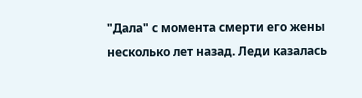"Дала" с момента смерти его жены несколько лет назад. Леди казалась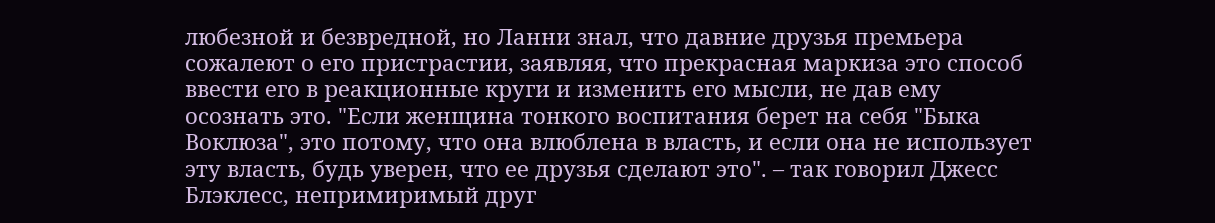любезной и безвредной, но Ланни знал, что давние друзья премьера сожалеют о его пристрастии, заявляя, что прекрасная маркиза это способ ввести его в реакционные круги и изменить его мысли, не дав ему осознать это. "Если женщина тонкого воспитания берет на себя "Быка Воклюза", это потому, что она влюблена в власть, и если она не использует эту власть, будь уверен, что ее друзья сделают это". – так говорил Джесс Блэклесс, непримиримый друг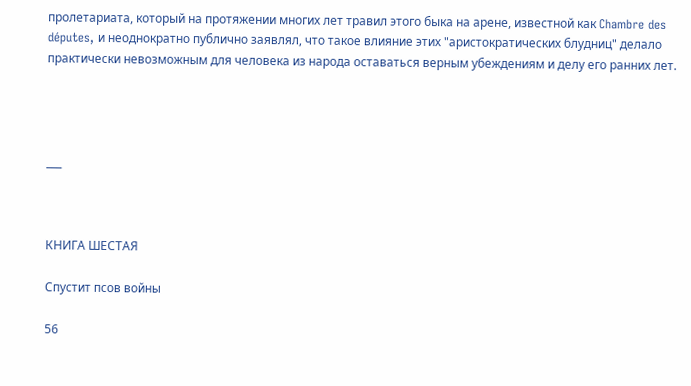пролетариата, который на протяжении многих лет травил этого быка на арене, известной как Chambre des députes, и неоднократно публично заявлял, что такое влияние этих "аристократических блудниц" делало практически невозможным для человека из народа оставаться верным убеждениям и делу его ранних лет.




___



КНИГА ШЕСТАЯ

Спустит псов войны

56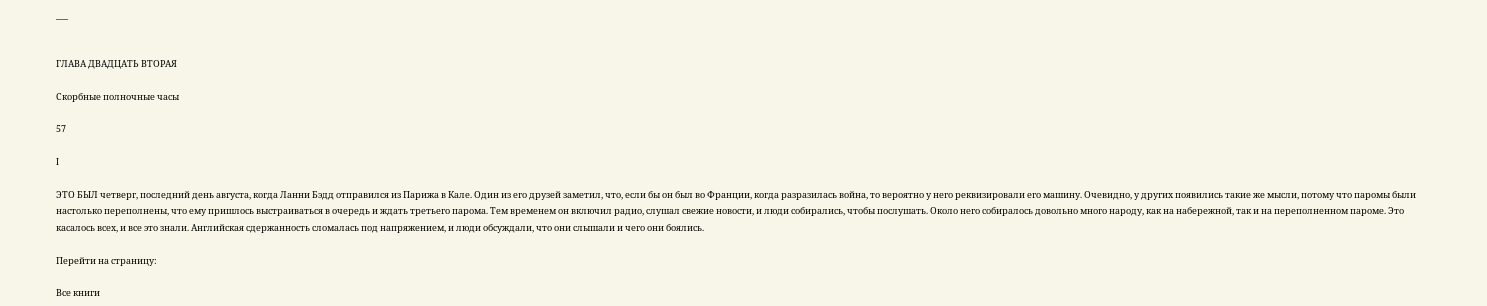___


ГЛАВА ДВАДЦАТЬ ВТОРАЯ

Скорбные полночные часы

57

I

ЭТО БЫЛ четверг, последний день августа, когда Ланни Бэдд отправился из Парижа в Кале. Один из его друзей заметил, что, если бы он был во Франции, когда разразилась война, то вероятно у него реквизировали его машину. Очевидно, у других появились такие же мысли, потому что паромы были настолько переполнены, что ему пришлось выстраиваться в очередь и ждать третьего парома. Тем временем он включил радио, слушал свежие новости, и люди собирались, чтобы послушать. Около него собиралось довольно много народу, как на набережной, так и на переполненном пароме. Это касалось всех, и все это знали. Английская сдержанность сломалась под напряжением, и люди обсуждали, что они слышали и чего они боялись.

Перейти на страницу:

Все книги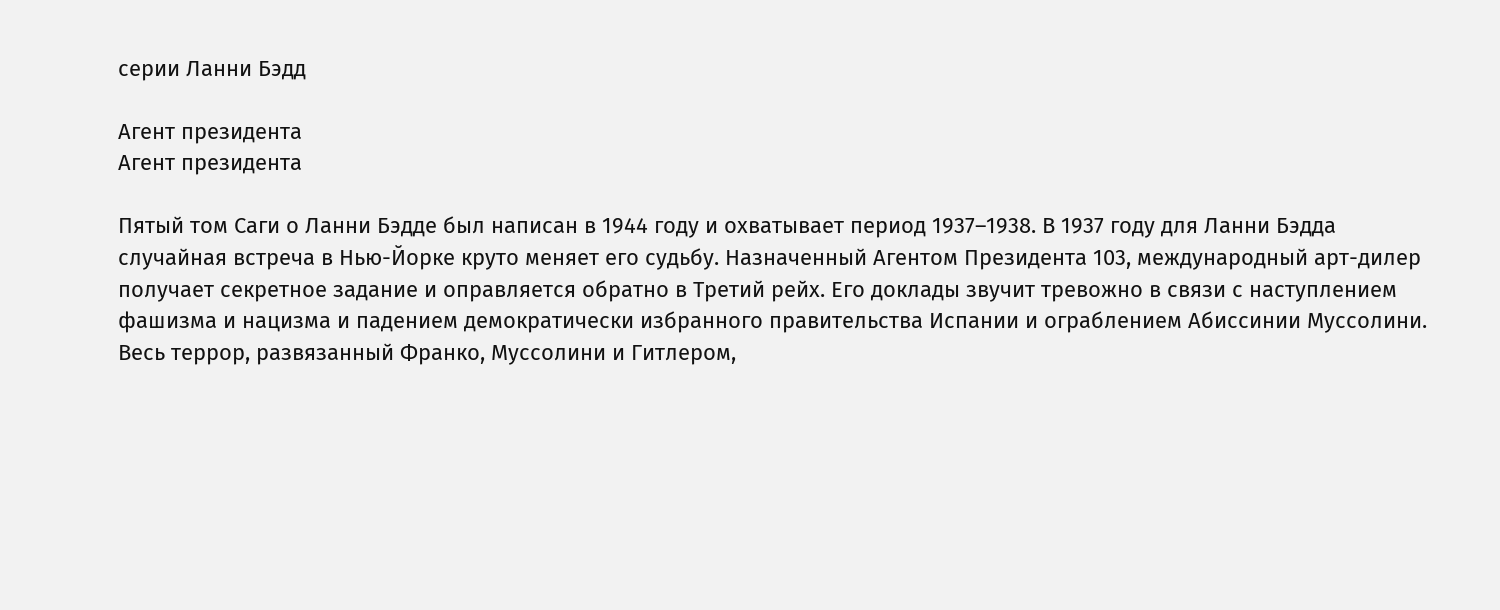серии Ланни Бэдд

Агент президента
Агент президента

Пятый том Саги о Ланни Бэдде был написан в 1944 году и охватывает период 1937–1938. В 1937 году для Ланни Бэдда случайная встреча в Нью-Йорке круто меняет его судьбу. Назначенный Агентом Президента 103, международный арт-дилер получает секретное задание и оправляется обратно в Третий рейх. Его доклады звучит тревожно в связи с наступлением фашизма и нацизма и падением демократически избранного правительства Испании и ограблением Абиссинии Муссолини. Весь террор, развязанный Франко, Муссолини и Гитлером,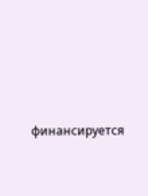финансируется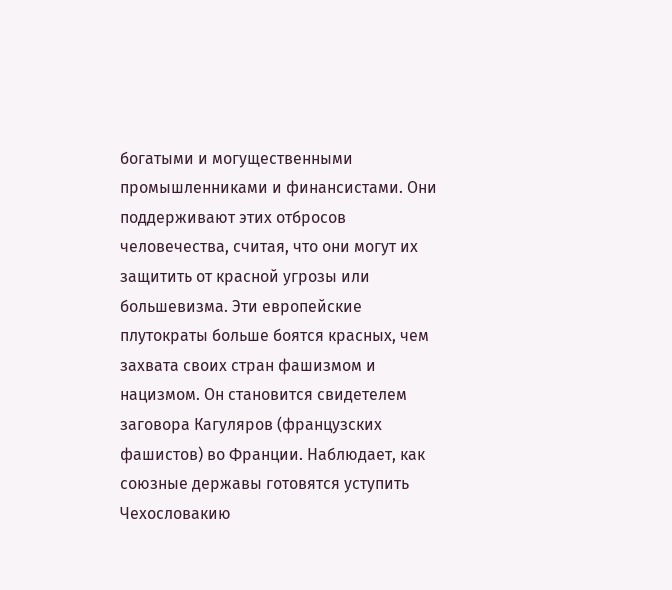богатыми и могущественными промышленниками и финансистами. Они поддерживают этих отбросов человечества, считая, что они могут их защитить от красной угрозы или большевизма. Эти европейские плутократы больше боятся красных, чем захвата своих стран фашизмом и нацизмом. Он становится свидетелем заговора Кагуляров (французских фашистов) во Франции. Наблюдает, как союзные державы готовятся уступить Чехословакию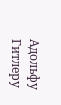Адольфу Гитлеру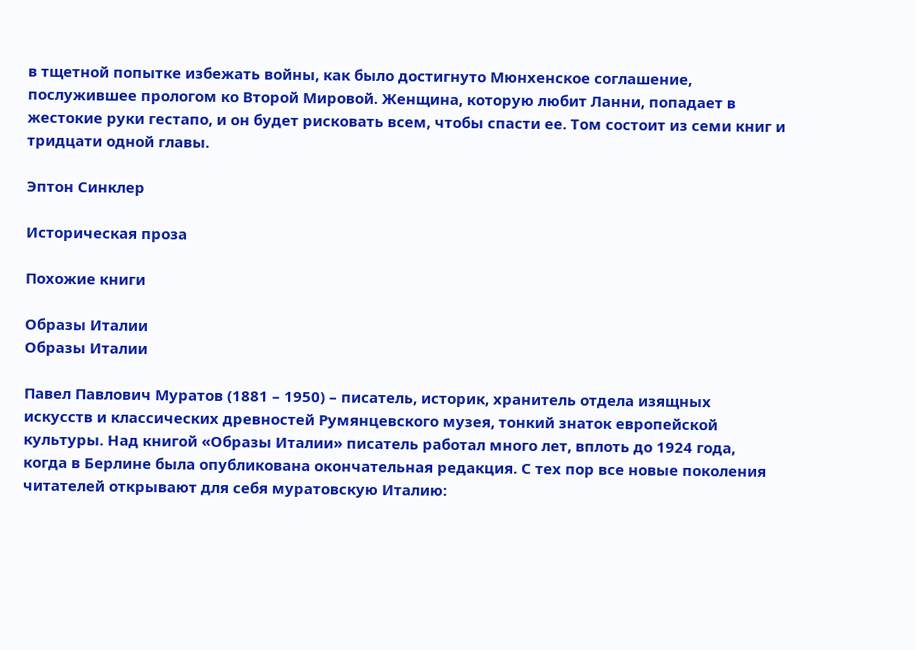в тщетной попытке избежать войны, как было достигнуто Мюнхенское соглашение, послужившее прологом ко Второй Мировой. Женщина, которую любит Ланни, попадает в жестокие руки гестапо, и он будет рисковать всем, чтобы спасти ее. Том состоит из семи книг и тридцати одной главы.

Эптон Синклер

Историческая проза

Похожие книги

Образы Италии
Образы Италии

Павел Павлович Муратов (1881 – 1950) – писатель, историк, хранитель отдела изящных искусств и классических древностей Румянцевского музея, тонкий знаток европейской культуры. Над книгой «Образы Италии» писатель работал много лет, вплоть до 1924 года, когда в Берлине была опубликована окончательная редакция. С тех пор все новые поколения читателей открывают для себя муратовскую Италию: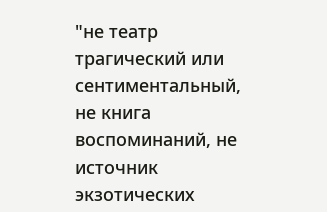"не театр трагический или сентиментальный, не книга воспоминаний, не источник экзотических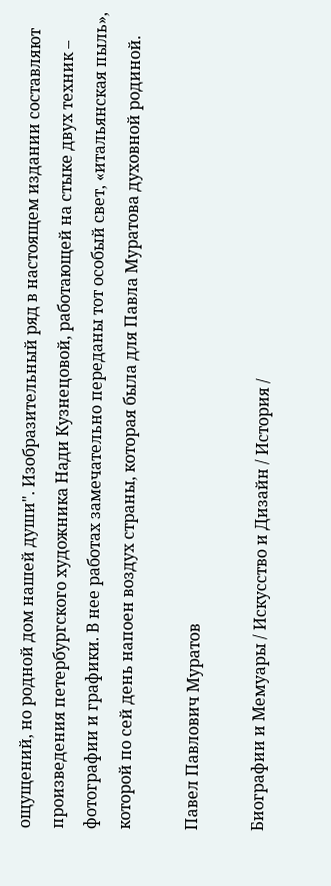ощущений, но родной дом нашей души". Изобразительный ряд в настоящем издании составляют произведения петербургского художника Нади Кузнецовой, работающей на стыке двух техник – фотографии и графики. В нее работах замечательно переданы тот особый свет, «итальянская пыль», которой по сей день напоен воздух страны, которая была для Павла Муратова духовной родиной.

Павел Павлович Муратов

Биографии и Мемуары / Искусство и Дизайн / История /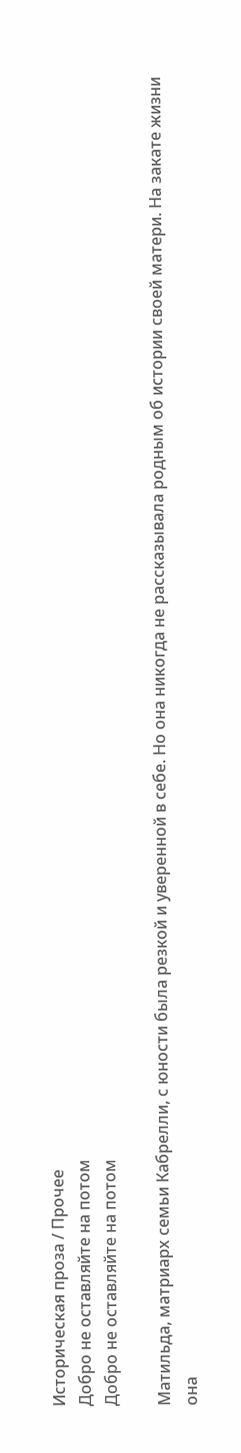Историческая проза / Прочее
Добро не оставляйте на потом
Добро не оставляйте на потом

Матильда, матриарх семьи Кабрелли, с юности была резкой и уверенной в себе. Но она никогда не рассказывала родным об истории своей матери. На закате жизни она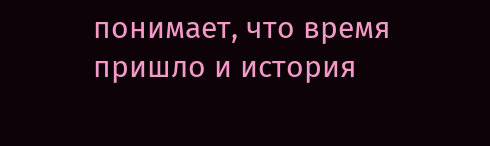понимает, что время пришло и история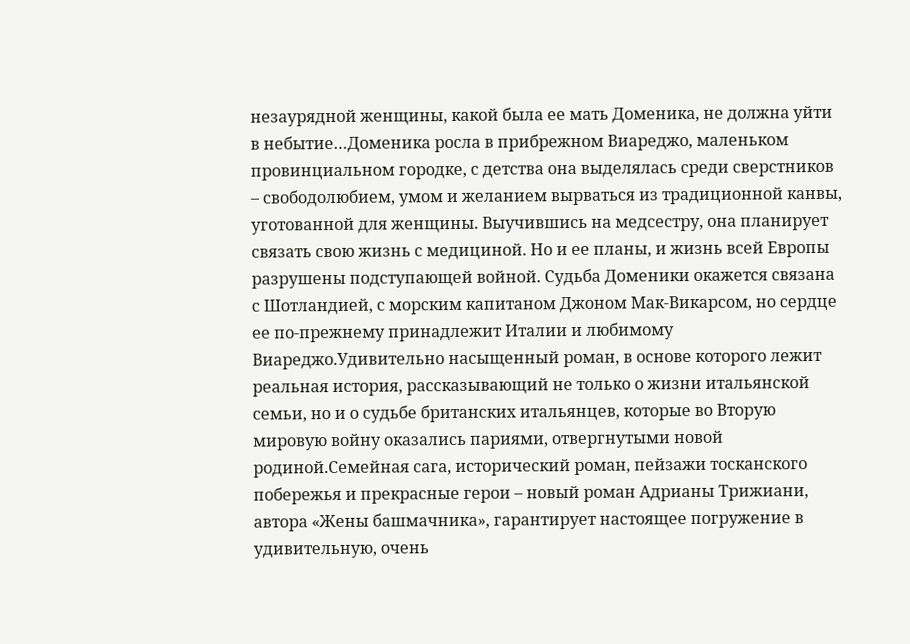незаурядной женщины, какой была ее мать Доменика, не должна уйти в небытие…Доменика росла в прибрежном Виареджо, маленьком провинциальном городке, с детства она выделялась среди сверстников – свободолюбием, умом и желанием вырваться из традиционной канвы, уготованной для женщины. Выучившись на медсестру, она планирует связать свою жизнь с медициной. Но и ее планы, и жизнь всей Европы разрушены подступающей войной. Судьба Доменики окажется связана с Шотландией, с морским капитаном Джоном Мак-Викарсом, но сердце ее по-прежнему принадлежит Италии и любимому Виареджо.Удивительно насыщенный роман, в основе которого лежит реальная история, рассказывающий не только о жизни итальянской семьи, но и о судьбе британских итальянцев, которые во Вторую мировую войну оказались париями, отвергнутыми новой родиной.Семейная сага, исторический роман, пейзажи тосканского побережья и прекрасные герои – новый роман Адрианы Трижиани, автора «Жены башмачника», гарантирует настоящее погружение в удивительную, очень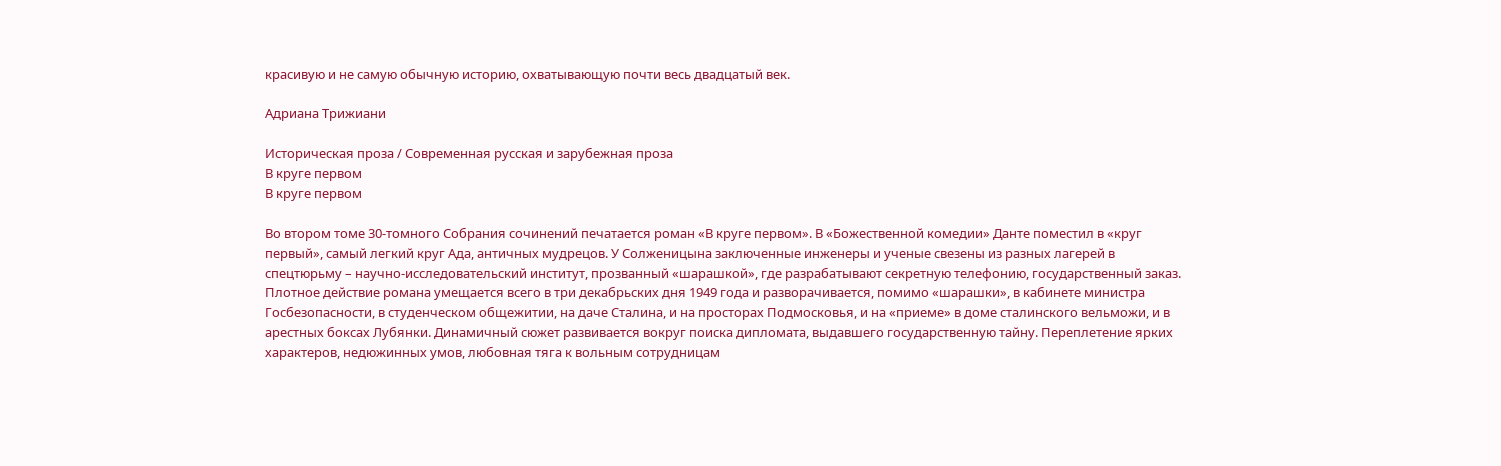красивую и не самую обычную историю, охватывающую почти весь двадцатый век.

Адриана Трижиани

Историческая проза / Современная русская и зарубежная проза
В круге первом
В круге первом

Во втором томе 30-томного Собрания сочинений печатается роман «В круге первом». В «Божественной комедии» Данте поместил в «круг первый», самый легкий круг Ада, античных мудрецов. У Солженицына заключенные инженеры и ученые свезены из разных лагерей в спецтюрьму – научно-исследовательский институт, прозванный «шарашкой», где разрабатывают секретную телефонию, государственный заказ. Плотное действие романа умещается всего в три декабрьских дня 1949 года и разворачивается, помимо «шарашки», в кабинете министра Госбезопасности, в студенческом общежитии, на даче Сталина, и на просторах Подмосковья, и на «приеме» в доме сталинского вельможи, и в арестных боксах Лубянки. Динамичный сюжет развивается вокруг поиска дипломата, выдавшего государственную тайну. Переплетение ярких характеров, недюжинных умов, любовная тяга к вольным сотрудницам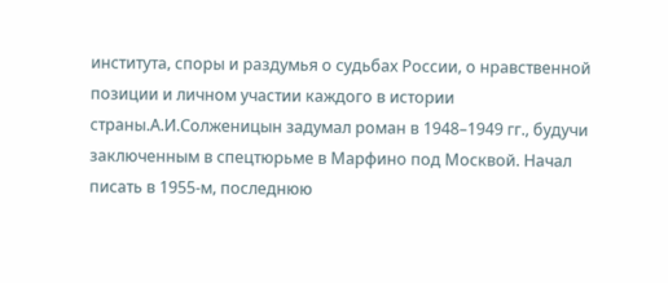института, споры и раздумья о судьбах России, о нравственной позиции и личном участии каждого в истории страны.А.И.Солженицын задумал роман в 1948–1949 гг., будучи заключенным в спецтюрьме в Марфино под Москвой. Начал писать в 1955-м, последнюю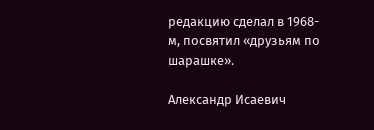редакцию сделал в 1968-м, посвятил «друзьям по шарашке».

Александр Исаевич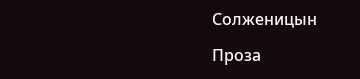Солженицын

Проза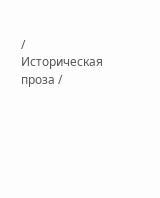/ Историческая проза /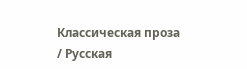Классическая проза / Русская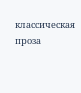классическая проза